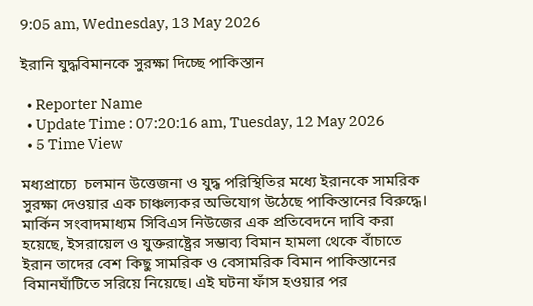9:05 am, Wednesday, 13 May 2026

ইরানি যুদ্ধবিমানকে সুরক্ষা দিচ্ছে পাকিস্তান

  • Reporter Name
  • Update Time : 07:20:16 am, Tuesday, 12 May 2026
  • 5 Time View

মধ্যপ্রাচ্যে  চলমান উত্তেজনা ও যুদ্ধ পরিস্থিতির মধ্যে ইরানকে সামরিক সুরক্ষা দেওয়ার এক চাঞ্চল্যকর অভিযোগ উঠেছে পাকিস্তানের বিরুদ্ধে। মার্কিন সংবাদমাধ্যম সিবিএস নিউজের এক প্রতিবেদনে দাবি করা হয়েছে, ইসরায়েল ও যুক্তরাষ্ট্রের সম্ভাব্য বিমান হামলা থেকে বাঁচাতে ইরান তাদের বেশ কিছু সামরিক ও বেসামরিক বিমান পাকিস্তানের বিমানঘাঁটিতে সরিয়ে নিয়েছে। এই ঘটনা ফাঁস হওয়ার পর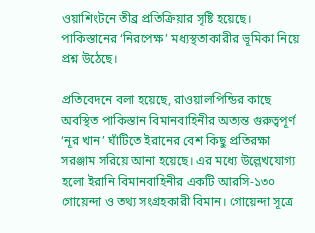ওয়াশিংটনে তীব্র প্রতিক্রিয়ার সৃষ্টি হয়েছে। পাকিস্তানের ‘নিরপেক্ষ’ মধ্যস্থতাকারীর ভূমিকা নিয়ে প্রশ্ন উঠেছে।

প্রতিবেদনে বলা হয়েছে, রাওয়ালপিন্ডির কাছে অবস্থিত পাকিস্তান বিমানবাহিনীর অত্যন্ত গুরুত্বপূর্ণ ‘নূর খান’ ঘাঁটিতে ইরানের বেশ কিছু প্রতিরক্ষা সরঞ্জাম সরিয়ে আনা হয়েছে। এর মধ্যে উল্লেখযোগ্য হলো ইরানি বিমানবাহিনীর একটি আরসি-১৩০ গোয়েন্দা ও তথ্য সংগ্রহকারী বিমান। গোয়েন্দা সূত্রে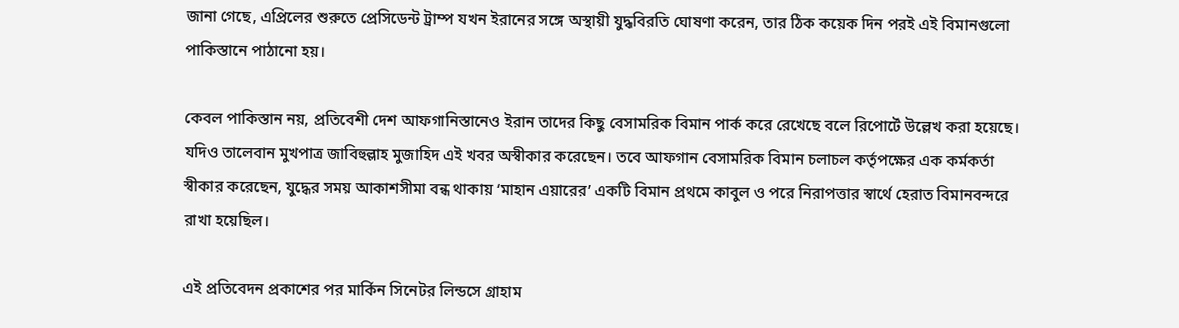জানা গেছে, এপ্রিলের শুরুতে প্রেসিডেন্ট ট্রাম্প যখন ইরানের সঙ্গে অস্থায়ী যুদ্ধবিরতি ঘোষণা করেন, তার ঠিক কয়েক দিন পরই এই বিমানগুলো পাকিস্তানে পাঠানো হয়।

কেবল পাকিস্তান নয়, প্রতিবেশী দেশ আফগানিস্তানেও ইরান তাদের কিছু বেসামরিক বিমান পার্ক করে রেখেছে বলে রিপোর্টে উল্লেখ করা হয়েছে। যদিও তালেবান মুখপাত্র জাবিহুল্লাহ মুজাহিদ এই খবর অস্বীকার করেছেন। তবে আফগান বেসামরিক বিমান চলাচল কর্তৃপক্ষের এক কর্মকর্তা স্বীকার করেছেন, যুদ্ধের সময় আকাশসীমা বন্ধ থাকায় ‘মাহান এয়ারের’ একটি বিমান প্রথমে কাবুল ও পরে নিরাপত্তার স্বার্থে হেরাত বিমানবন্দরে রাখা হয়েছিল।

এই প্রতিবেদন প্রকাশের পর মার্কিন সিনেটর লিন্ডসে গ্রাহাম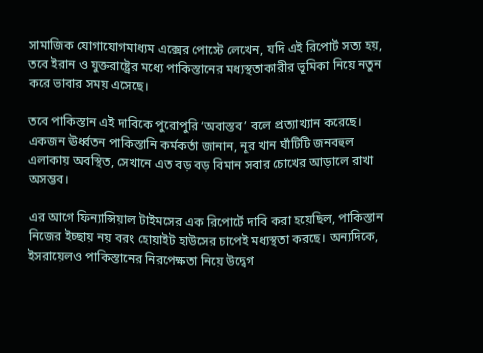সামাজিক যোগাযোগমাধ্যম এক্সের পোস্টে লেখেন, যদি এই রিপোর্ট সত্য হয়, তবে ইরান ও যুক্তরাষ্ট্রের মধ্যে পাকিস্তানের মধ্যস্থতাকারীর ভূমিকা নিয়ে নতুন করে ভাবার সময় এসেছে।

তবে পাকিস্তান এই দাবিকে পুরোপুরি ‘অবাস্তব’ বলে প্রত্যাখ্যান করেছে। একজন ঊর্ধ্বতন পাকিস্তানি কর্মকর্তা জানান, নূর খান ঘাঁটিটি জনবহুল এলাকায় অবস্থিত, সেখানে এত বড় বড় বিমান সবার চোখের আড়ালে রাখা অসম্ভব।

এর আগে ফিন্যান্সিয়াল টাইমসের এক রিপোর্টে দাবি করা হয়েছিল, পাকিস্তান নিজের ইচ্ছায় নয় বরং হোয়াইট হাউসের চাপেই মধ্যস্থতা করছে। অন্যদিকে, ইসরায়েলও পাকিস্তানের নিরপেক্ষতা নিয়ে উদ্বেগ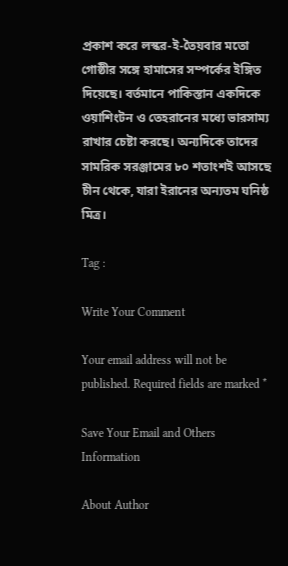প্রকাশ করে লস্কর-ই-তৈয়বার মতো গোষ্ঠীর সঙ্গে হামাসের সম্পর্কের ইঙ্গিত দিয়েছে। বর্তমানে পাকিস্তান একদিকে ওয়াশিংটন ও তেহরানের মধ্যে ভারসাম্য রাখার চেষ্টা করছে। অন্যদিকে তাদের সামরিক সরঞ্জামের ৮০ শতাংশই আসছে চীন থেকে, যারা ইরানের অন্যতম ঘনিষ্ঠ মিত্র।

Tag :

Write Your Comment

Your email address will not be published. Required fields are marked *

Save Your Email and Others Information

About Author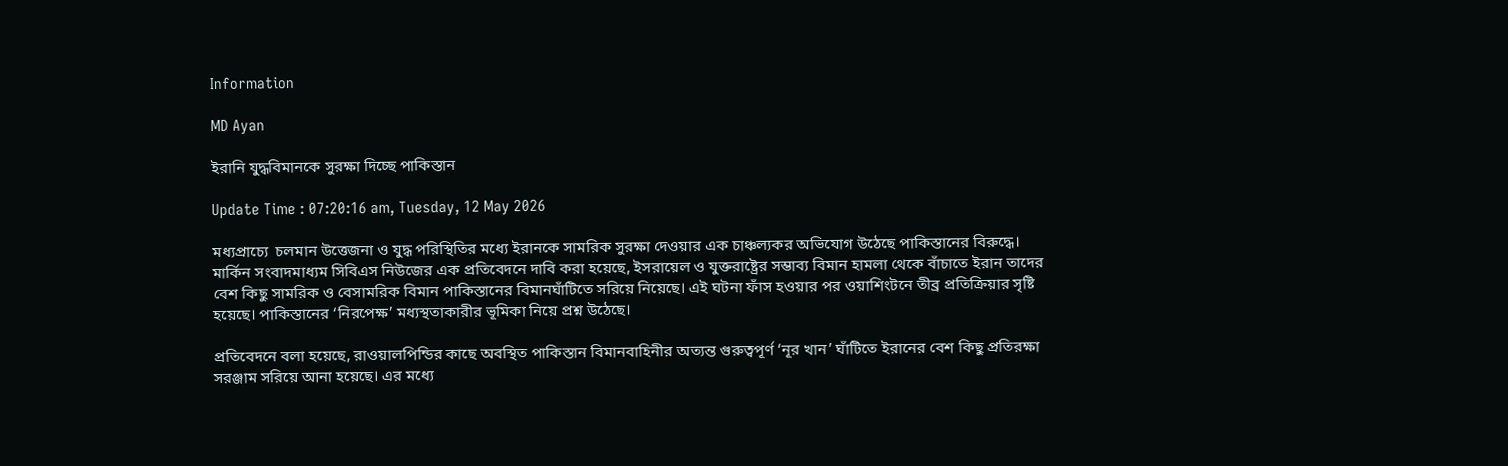Information

MD Ayan

ইরানি যুদ্ধবিমানকে সুরক্ষা দিচ্ছে পাকিস্তান

Update Time : 07:20:16 am, Tuesday, 12 May 2026

মধ্যপ্রাচ্যে  চলমান উত্তেজনা ও যুদ্ধ পরিস্থিতির মধ্যে ইরানকে সামরিক সুরক্ষা দেওয়ার এক চাঞ্চল্যকর অভিযোগ উঠেছে পাকিস্তানের বিরুদ্ধে। মার্কিন সংবাদমাধ্যম সিবিএস নিউজের এক প্রতিবেদনে দাবি করা হয়েছে, ইসরায়েল ও যুক্তরাষ্ট্রের সম্ভাব্য বিমান হামলা থেকে বাঁচাতে ইরান তাদের বেশ কিছু সামরিক ও বেসামরিক বিমান পাকিস্তানের বিমানঘাঁটিতে সরিয়ে নিয়েছে। এই ঘটনা ফাঁস হওয়ার পর ওয়াশিংটনে তীব্র প্রতিক্রিয়ার সৃষ্টি হয়েছে। পাকিস্তানের ‘নিরপেক্ষ’ মধ্যস্থতাকারীর ভূমিকা নিয়ে প্রশ্ন উঠেছে।

প্রতিবেদনে বলা হয়েছে, রাওয়ালপিন্ডির কাছে অবস্থিত পাকিস্তান বিমানবাহিনীর অত্যন্ত গুরুত্বপূর্ণ ‘নূর খান’ ঘাঁটিতে ইরানের বেশ কিছু প্রতিরক্ষা সরঞ্জাম সরিয়ে আনা হয়েছে। এর মধ্যে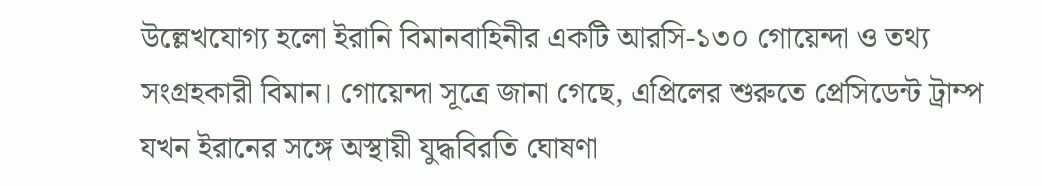উল্লেখযোগ্য হলো ইরানি বিমানবাহিনীর একটি আরসি-১৩০ গোয়েন্দা ও তথ্য সংগ্রহকারী বিমান। গোয়েন্দা সূত্রে জানা গেছে, এপ্রিলের শুরুতে প্রেসিডেন্ট ট্রাম্প যখন ইরানের সঙ্গে অস্থায়ী যুদ্ধবিরতি ঘোষণা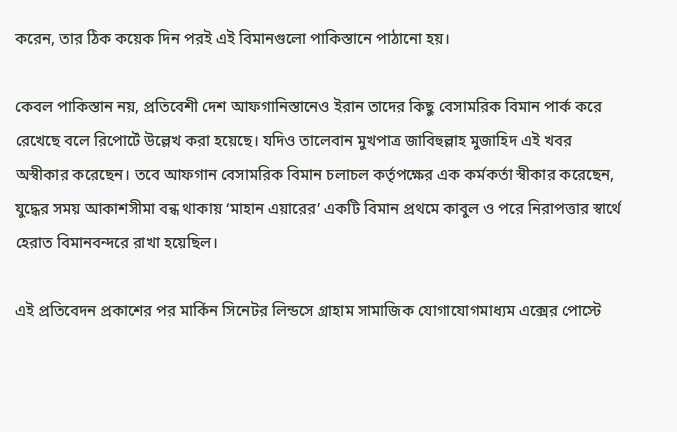করেন, তার ঠিক কয়েক দিন পরই এই বিমানগুলো পাকিস্তানে পাঠানো হয়।

কেবল পাকিস্তান নয়, প্রতিবেশী দেশ আফগানিস্তানেও ইরান তাদের কিছু বেসামরিক বিমান পার্ক করে রেখেছে বলে রিপোর্টে উল্লেখ করা হয়েছে। যদিও তালেবান মুখপাত্র জাবিহুল্লাহ মুজাহিদ এই খবর অস্বীকার করেছেন। তবে আফগান বেসামরিক বিমান চলাচল কর্তৃপক্ষের এক কর্মকর্তা স্বীকার করেছেন, যুদ্ধের সময় আকাশসীমা বন্ধ থাকায় ‘মাহান এয়ারের’ একটি বিমান প্রথমে কাবুল ও পরে নিরাপত্তার স্বার্থে হেরাত বিমানবন্দরে রাখা হয়েছিল।

এই প্রতিবেদন প্রকাশের পর মার্কিন সিনেটর লিন্ডসে গ্রাহাম সামাজিক যোগাযোগমাধ্যম এক্সের পোস্টে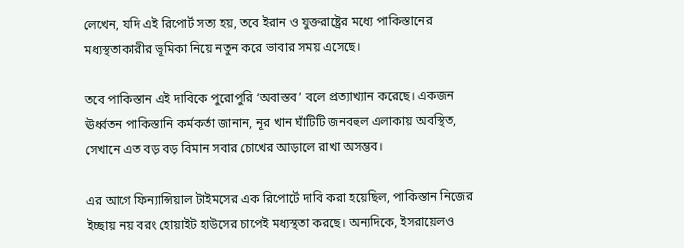লেখেন, যদি এই রিপোর্ট সত্য হয়, তবে ইরান ও যুক্তরাষ্ট্রের মধ্যে পাকিস্তানের মধ্যস্থতাকারীর ভূমিকা নিয়ে নতুন করে ভাবার সময় এসেছে।

তবে পাকিস্তান এই দাবিকে পুরোপুরি ‘অবাস্তব’ বলে প্রত্যাখ্যান করেছে। একজন ঊর্ধ্বতন পাকিস্তানি কর্মকর্তা জানান, নূর খান ঘাঁটিটি জনবহুল এলাকায় অবস্থিত, সেখানে এত বড় বড় বিমান সবার চোখের আড়ালে রাখা অসম্ভব।

এর আগে ফিন্যান্সিয়াল টাইমসের এক রিপোর্টে দাবি করা হয়েছিল, পাকিস্তান নিজের ইচ্ছায় নয় বরং হোয়াইট হাউসের চাপেই মধ্যস্থতা করছে। অন্যদিকে, ইসরায়েলও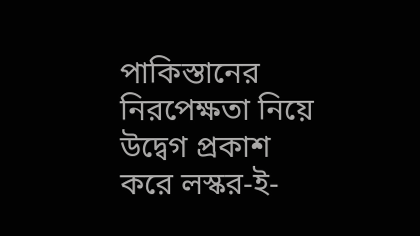পাকিস্তানের নিরপেক্ষতা নিয়ে উদ্বেগ প্রকাশ করে লস্কর-ই-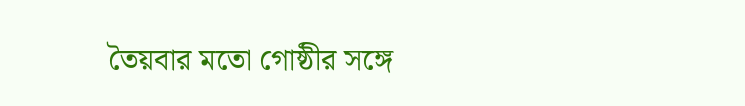তৈয়বার মতো গোষ্ঠীর সঙ্গে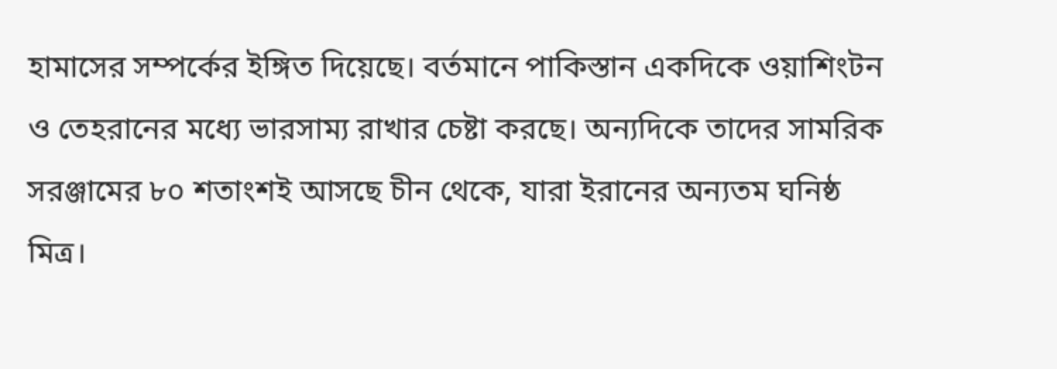হামাসের সম্পর্কের ইঙ্গিত দিয়েছে। বর্তমানে পাকিস্তান একদিকে ওয়াশিংটন ও তেহরানের মধ্যে ভারসাম্য রাখার চেষ্টা করছে। অন্যদিকে তাদের সামরিক সরঞ্জামের ৮০ শতাংশই আসছে চীন থেকে, যারা ইরানের অন্যতম ঘনিষ্ঠ মিত্র।